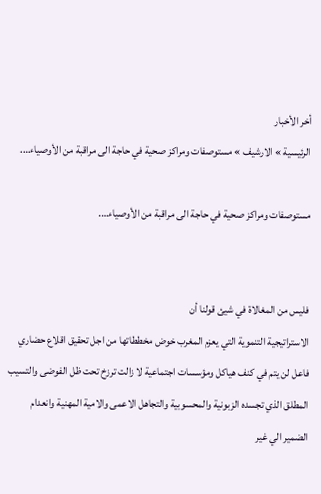أخر الأخبار
الرئيسية » الارشيف » مستوصفات ومراكز صحية في حاجة الى مراقبة من الأوصياء….

مستوصفات ومراكز صحية في حاجة الى مراقبة من الأوصياء….


فليس من المغالاة في شيئ قولنا أن
الاستراتيجية التنموية التي يعزم المغرب خوض مخططاتها من اجل تحقيق اقلاع حضاري
فاعل لن يتم في كنف هياكل ومؤسسات اجتماعية لا زالت ترزخ تحت ظل الفوضى والتسيب
المطلق الذي تجسده الزبونية والمحسوبية والتجاهل الاعمى والامية المهنية وانعدام
الضمير الي غير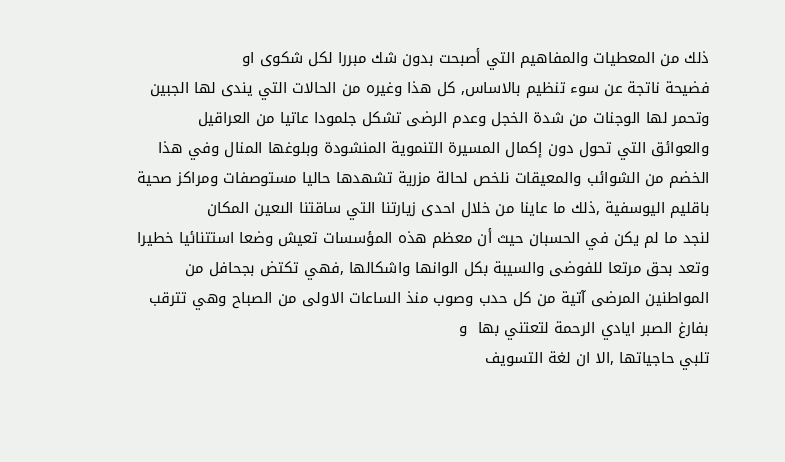ذلك من المعطيات والمفاهيم التي أصبحت بدون شك مبررا لكل شكوى او
فضيحة ناتجة عن سوء تنظيم بالاساس, كل هذا وغيره من الحالات التي يندى لها الجبين
وتحمر لها الوجنات من شدة الخجل وعدم الرضى تشكل جلمودا عاتيا من العراقيل
والعوائق التي تحول دون إكمال المسيرة التنموية المنشودة وبلوغها المنال وفي هذا
الخضم من الشوائب والمعيقات نلخص لحالة مزرية تشهدها حاليا مستوصفات ومراكز صحية
باقليم اليوسفية ,ذلك ما عاينا من خلال احدى زيارتنا التي ساقتنا الىعين المكان
لنجد ما لم يكن في الحسبان حيث أن معظم هذه المؤسسات تعيش وضعا استتنائيا خطيرا
وتعد بحق مرتعا للفوضى والسيبة بكل الوانها واشكالها ,فهي تكتض بجحافل من
المواطنين المرضى آتية من كل حدب وصوب منذ الساعات الاولى من الصباح وهي تترقب
بفارغ الصبر ايادي الرحمة لتعتني بها  و
تلبي حاجياتها ,الا ان لغة التسويف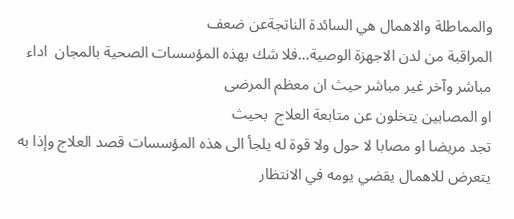والمماطلة والاهمال هي السائدة الناتجةعن ضعف
المراقبة من لدن الاجهزة الوصية…فلا شك بهذه المؤسسات الصحية بالمجان  اداء مباشر وآخر غير مباشر حيث ان معظم المرضى
او المصابين يتخلون عن متابعة العلاج  بحيث
تجد مريضا او مصابا لا حول ولا قوة له يلجأ الى هذه المؤسسات قصد العلاج وإذا به
يتعرض للاهمال يقضي يومه في الانتظار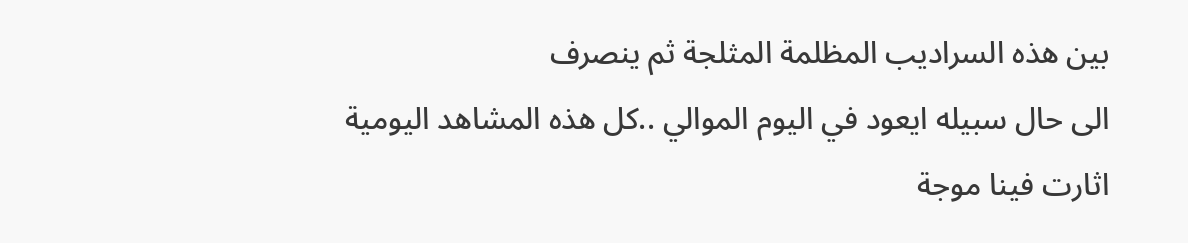بين هذه السراديب المظلمة المثلجة ثم ينصرف
الى حال سبيله ايعود في اليوم الموالي ..كل هذه المشاهد اليومية اثارت فينا موجة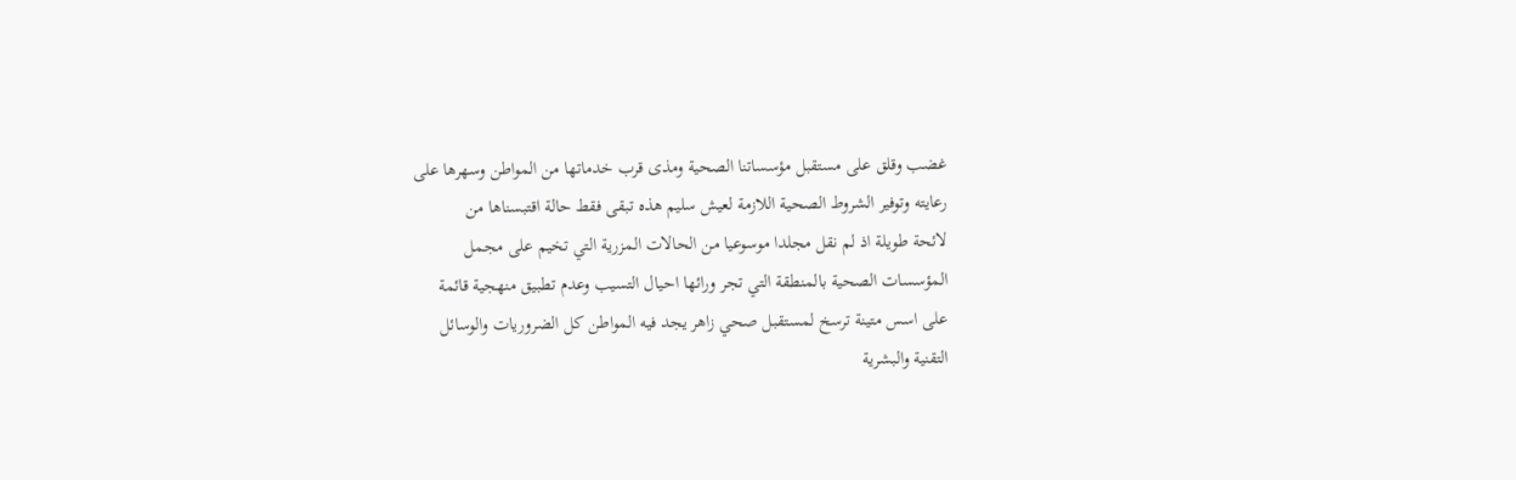غضب وقلق على مستقبل مؤسساتنا الصحية ومذى قرب خدماتها من المواطن وسهرها على
رعايته وتوفير الشروط الصحية اللازمة لعيش سليم هذه تبقى فقط حالة اقتبسناها من
لائحة طويلة اذ لم نقل مجلدا موسوعيا من الحالات المزرية التي تخيم على مجمل
المؤسسات الصحية بالمنطقة التي تجر ورائها احيال التسيب وعدم تطبيق منهجية قائمة
على اسس متينة ترسخ لمستقبل صحي زاهر يجد فيه المواطن كل الضروريات والوسائل
التقنية والبشرية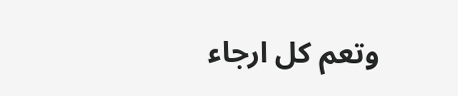وتعم كل ارجاء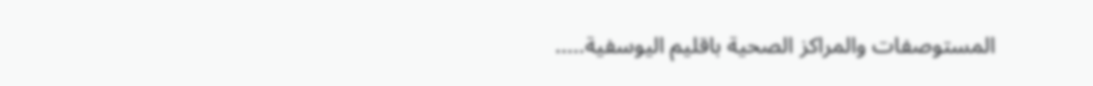المستوصفات والمراكز الصحية باقليم اليوسفية…..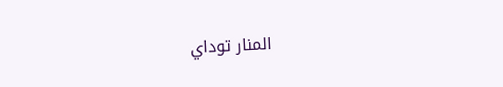المنار توداي